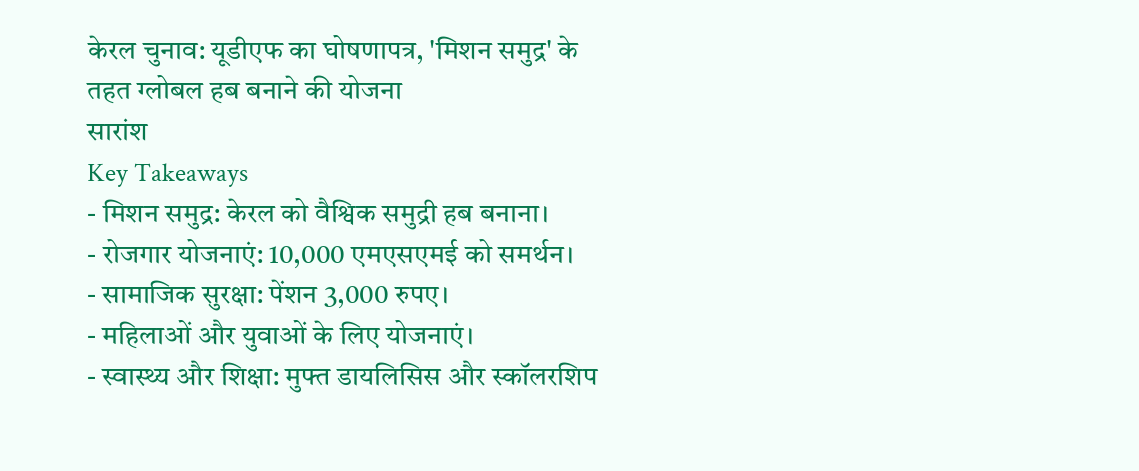केरल चुनाव: यूडीएफ का घोषणापत्र, 'मिशन समुद्र' के तहत ग्लोबल हब बनाने की योजना
सारांश
Key Takeaways
- मिशन समुद्र: केरल को वैश्विक समुद्री हब बनाना।
- रोजगार योजनाएं: 10,000 एमएसएमई को समर्थन।
- सामाजिक सुरक्षा: पेंशन 3,000 रुपए।
- महिलाओं और युवाओं के लिए योजनाएं।
- स्वास्थ्य और शिक्षा: मुफ्त डायलिसिस और स्कॉलरशिप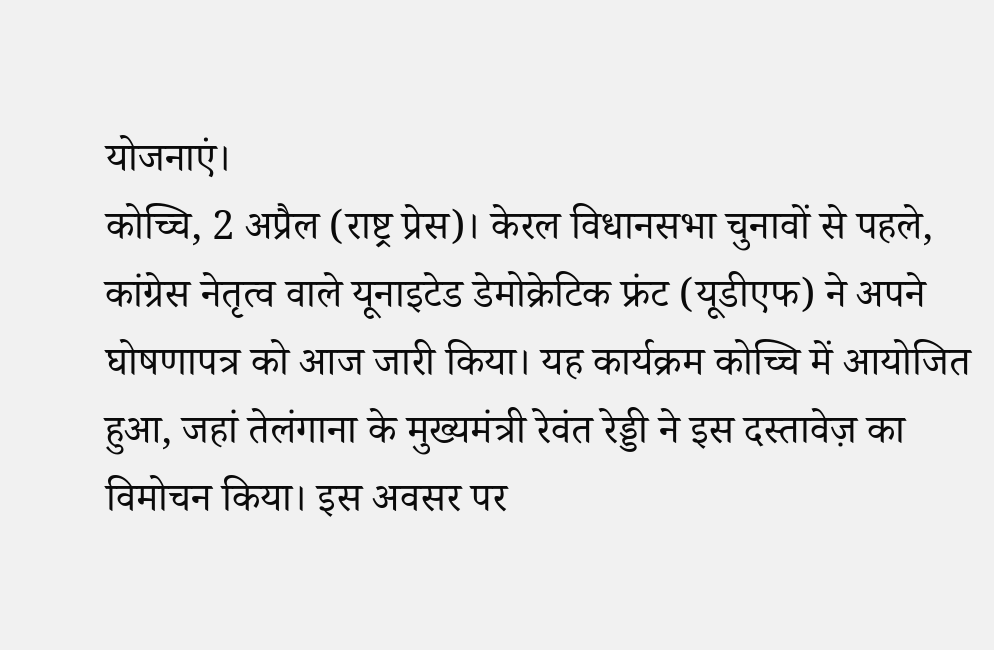योजनाएं।
कोच्चि, 2 अप्रैल (राष्ट्र प्रेस)। केरल विधानसभा चुनावों से पहले, कांग्रेस नेतृत्व वाले यूनाइटेड डेमोक्रेटिक फ्रंट (यूडीएफ) ने अपने घोषणापत्र को आज जारी किया। यह कार्यक्रम कोच्चि में आयोजित हुआ, जहां तेलंगाना के मुख्यमंत्री रेवंत रेड्डी ने इस दस्तावेज़ का विमोचन किया। इस अवसर पर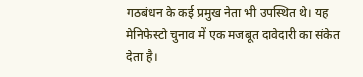गठबंधन के कई प्रमुख नेता भी उपस्थित थे। यह मेनिफेस्टो चुनाव में एक मजबूत दावेदारी का संकेत देता है।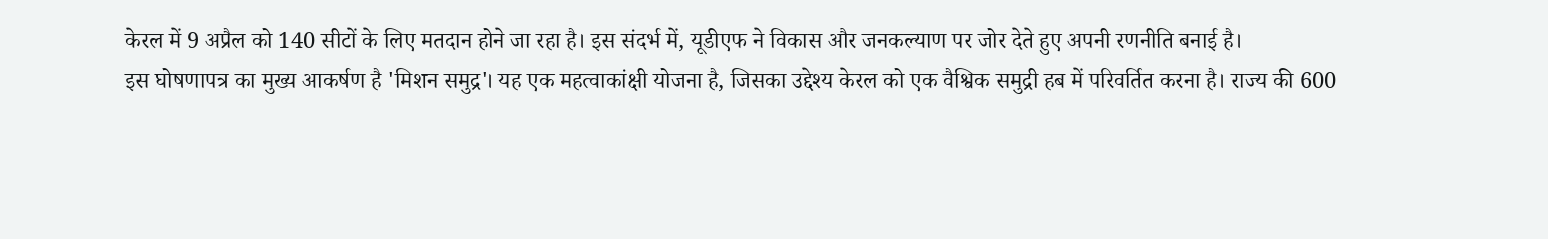केरल में 9 अप्रैल को 140 सीटों के लिए मतदान होने जा रहा है। इस संदर्भ में, यूडीएफ ने विकास और जनकल्याण पर जोर देते हुए अपनी रणनीति बनाई है।
इस घोषणापत्र का मुख्य आकर्षण है 'मिशन समुद्र'। यह एक महत्वाकांक्षी योजना है, जिसका उद्देश्य केरल को एक वैश्विक समुद्री हब में परिवर्तित करना है। राज्य की 600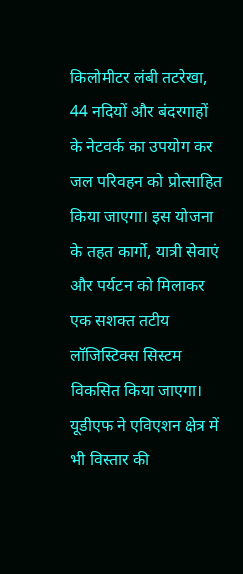किलोमीटर लंबी तटरेखा, 44 नदियों और बंदरगाहों के नेटवर्क का उपयोग कर जल परिवहन को प्रोत्साहित किया जाएगा। इस योजना के तहत कार्गो, यात्री सेवाएं और पर्यटन को मिलाकर एक सशक्त तटीय लॉजिस्टिक्स सिस्टम विकसित किया जाएगा।
यूडीएफ ने एविएशन क्षेत्र में भी विस्तार की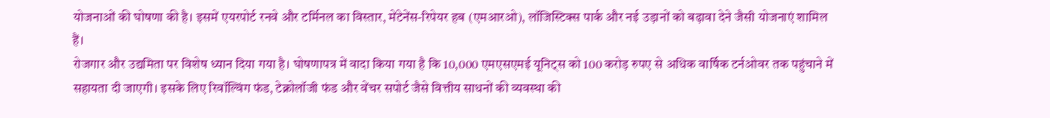योजनाओं की घोषणा की है। इसमें एयरपोर्ट रनवे और टर्मिनल का विस्तार, मेंटेनेंस-रिपेयर हब (एमआरओ), लॉजिस्टिक्स पार्क और नई उड़ानों को बढ़ावा देने जैसी योजनाएं शामिल हैं।
रोजगार और उद्यमिता पर विशेष ध्यान दिया गया है। घोषणापत्र में वादा किया गया है कि 10,000 एमएसएमई यूनिट्स को 100 करोड़ रुपए से अधिक वार्षिक टर्नओवर तक पहुंचाने में सहायता दी जाएगी। इसके लिए रिवॉल्विंग फंड, टेक्नोलॉजी फंड और वेंचर सपोर्ट जैसे वित्तीय साधनों की व्यवस्था की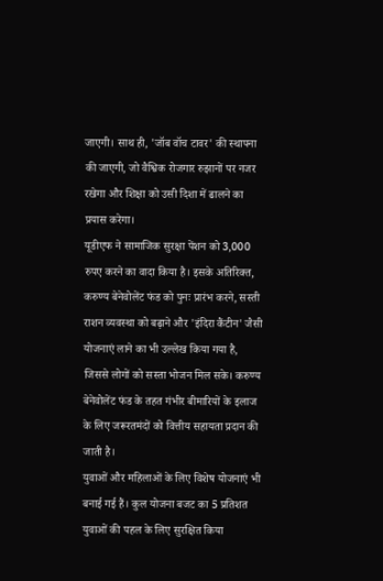जाएगी। साथ ही, 'जॉब वॉच टावर' की स्थापना की जाएगी, जो वैश्विक रोजगार रुझानों पर नजर रखेगा और शिक्षा को उसी दिशा में ढालने का प्रयास करेगा।
यूडीएफ ने सामाजिक सुरक्षा पेंशन को 3,000 रुपए करने का वादा किया है। इसके अतिरिक्त, करुण्य बेनेवोलेंट फंड को पुनः प्रारंभ करने, सस्ती राशन व्यवस्था को बढ़ाने और 'इंदिरा कैंटीन' जैसी योजनाएं लाने का भी उल्लेख किया गया है, जिससे लोगों को सस्ता भोजन मिल सके। करुण्य बेनेवोलेंट फंड के तहत गंभीर बीमारियों के इलाज के लिए जरूरतमंदों को वित्तीय सहायता प्रदान की जाती है।
युवाओं और महिलाओं के लिए विशेष योजनाएं भी बनाई गई हैं। कुल योजना बजट का 5 प्रतिशत युवाओं की पहल के लिए सुरक्षित किया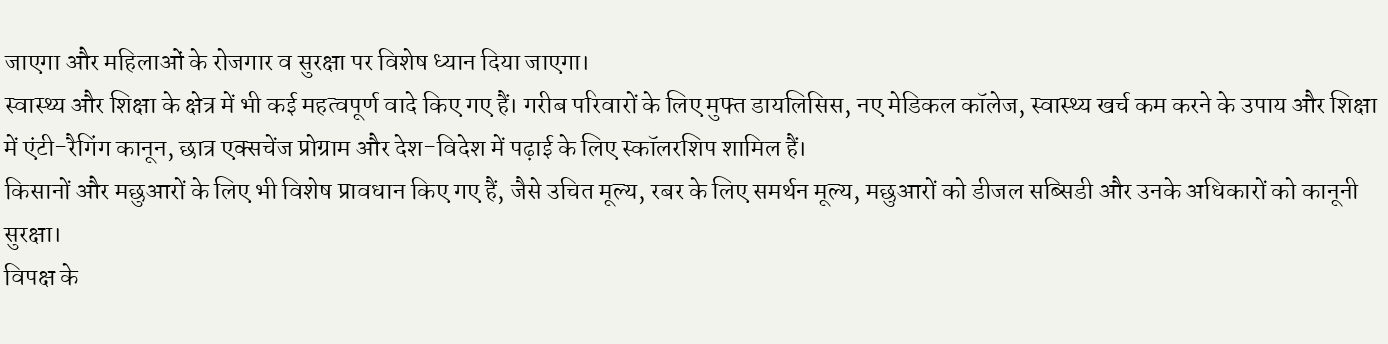जाएगा और महिलाओं के रोजगार व सुरक्षा पर विशेष ध्यान दिया जाएगा।
स्वास्थ्य और शिक्षा के क्षेत्र में भी कई महत्वपूर्ण वादे किए गए हैं। गरीब परिवारों के लिए मुफ्त डायलिसिस, नए मेडिकल कॉलेज, स्वास्थ्य खर्च कम करने के उपाय और शिक्षा में एंटी-रैगिंग कानून, छात्र एक्सचेंज प्रोग्राम और देश-विदेश में पढ़ाई के लिए स्कॉलरशिप शामिल हैं।
किसानों और मछुआरों के लिए भी विशेष प्रावधान किए गए हैं, जैसे उचित मूल्य, रबर के लिए समर्थन मूल्य, मछुआरों को डीजल सब्सिडी और उनके अधिकारों को कानूनी सुरक्षा।
विपक्ष के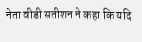नेता वीडी सतीशन ने कहा कि यदि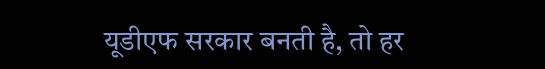यूडीएफ सरकार बनती है, तो हर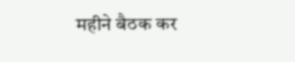महीने बैठक कर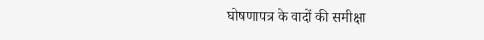घोषणापत्र के वादों की समीक्षा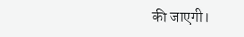की जाएगी।